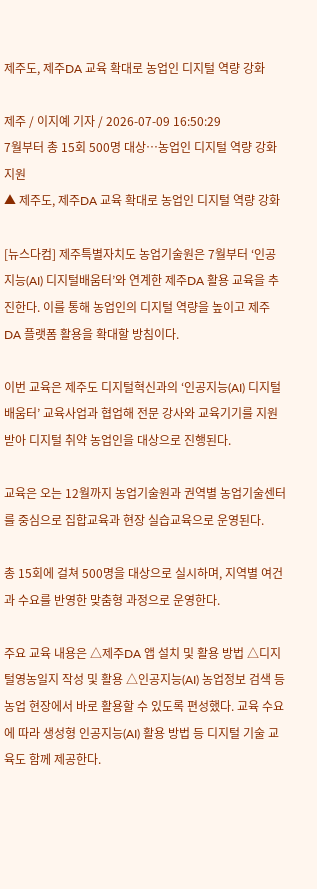제주도, 제주DA 교육 확대로 농업인 디지털 역량 강화

제주 / 이지예 기자 / 2026-07-09 16:50:29
7월부터 총 15회 500명 대상…농업인 디지털 역량 강화 지원
▲ 제주도, 제주DA 교육 확대로 농업인 디지털 역량 강화

[뉴스다컴] 제주특별자치도 농업기술원은 7월부터 ‘인공지능(AI) 디지털배움터’와 연계한 제주DA 활용 교육을 추진한다. 이를 통해 농업인의 디지털 역량을 높이고 제주DA 플랫폼 활용을 확대할 방침이다.

이번 교육은 제주도 디지털혁신과의 ‘인공지능(AI) 디지털배움터’ 교육사업과 협업해 전문 강사와 교육기기를 지원받아 디지털 취약 농업인을 대상으로 진행된다.

교육은 오는 12월까지 농업기술원과 권역별 농업기술센터를 중심으로 집합교육과 현장 실습교육으로 운영된다.

총 15회에 걸쳐 500명을 대상으로 실시하며, 지역별 여건과 수요를 반영한 맞춤형 과정으로 운영한다.

주요 교육 내용은 △제주DA 앱 설치 및 활용 방법 △디지털영농일지 작성 및 활용 △인공지능(AI) 농업정보 검색 등 농업 현장에서 바로 활용할 수 있도록 편성했다. 교육 수요에 따라 생성형 인공지능(AI) 활용 방법 등 디지털 기술 교육도 함께 제공한다.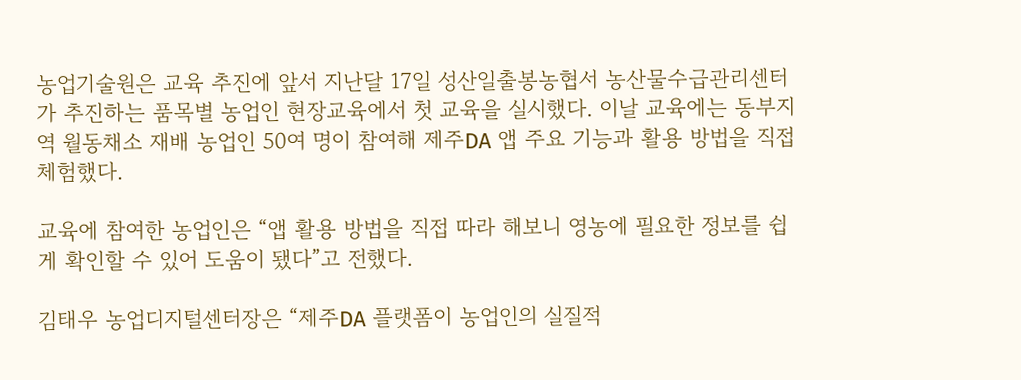농업기술원은 교육 추진에 앞서 지난달 17일 성산일출봉농협서 농산물수급관리센터가 추진하는 품목별 농업인 현장교육에서 첫 교육을 실시했다. 이날 교육에는 동부지역 월동채소 재배 농업인 50여 명이 참여해 제주DA 앱 주요 기능과 활용 방법을 직접 체험했다.

교육에 참여한 농업인은 “앱 활용 방법을 직접 따라 해보니 영농에 필요한 정보를 쉽게 확인할 수 있어 도움이 됐다”고 전했다.

김태우 농업디지털센터장은 “제주DA 플랫폼이 농업인의 실질적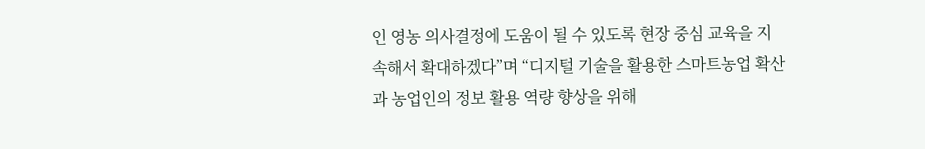인 영농 의사결정에 도움이 될 수 있도록 현장 중심 교육을 지속해서 확대하겠다”며 “디지털 기술을 활용한 스마트농업 확산과 농업인의 정보 활용 역량 향상을 위해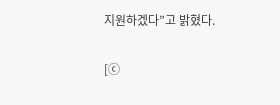지원하겠다”고 밝혔다.

[ⓒ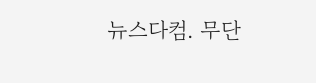뉴스다컴. 무단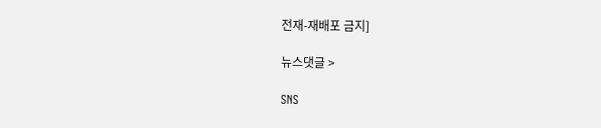전재-재배포 금지]

뉴스댓글 >

SNS